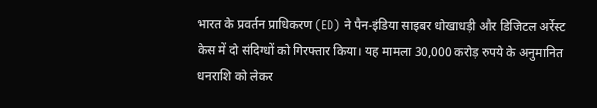भारत के प्रवर्तन प्राधिकरण (ED) ने पैन-इंडिया साइबर धोखाधड़ी और डिजिटल अर्रेस्ट केस में दो संदिग्धों को गिरफ्तार किया। यह मामला 30,000 करोड़ रुपये के अनुमानित धनराशि को लेकर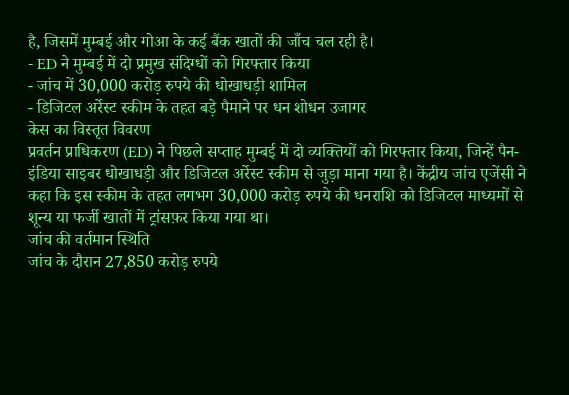है, जिसमें मुम्बई और गोआ के कई बैंक खातों की जाँच चल रही है।
- ED ने मुम्बई में दो प्रमुख संदिग्धों को गिरफ्तार किया
- जांच में 30,000 करोड़ रुपये की धोखाधड़ी शामिल
- डिजिटल अर्रेस्ट स्कीम के तहत बड़े पैमाने पर धन शोधन उजागर
केस का विस्तृत विवरण
प्रवर्तन प्राधिकरण (ED) ने पिछले सप्ताह मुम्बई में दो व्यक्तियों को गिरफ्तार किया, जिन्हें पैन-इंडिया साइबर धोखाधड़ी और डिजिटल अर्रेस्ट स्कीम से जुड़ा माना गया है। केंद्रीय जांच एजेंसी ने कहा कि इस स्कीम के तहत लगभग 30,000 करोड़ रुपये की धनराशि को डिजिटल माध्यमों से शून्य या फर्जी खातों में ट्रांसफ़र किया गया था।
जांच की वर्तमान स्थिति
जांच के दौरान 27,850 करोड़ रुपये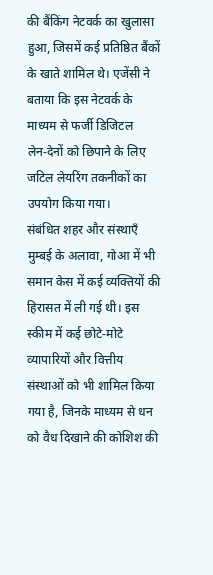की बैंकिंग नेटवर्क का खुलासा हुआ, जिसमें कई प्रतिष्ठित बैंकों के खाते शामिल थे। एजेंसी ने बताया कि इस नेटवर्क के माध्यम से फर्जी डिजिटल लेन‑देनों को छिपाने के लिए जटिल लेयरिंग तकनीकों का उपयोग किया गया।
संबंधित शहर और संस्थाएँ
मुम्बई के अलावा, गोआ में भी समान केस में कई व्यक्तियों की हिरासत में ली गई थी। इस स्कीम में कई छोटे‑मोटे व्यापारियों और वित्तीय संस्थाओं को भी शामिल किया गया है, जिनके माध्यम से धन को वैध दिखाने की कोशिश की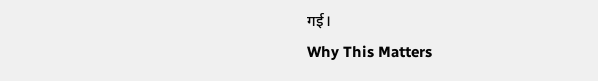गई।
Why This Matters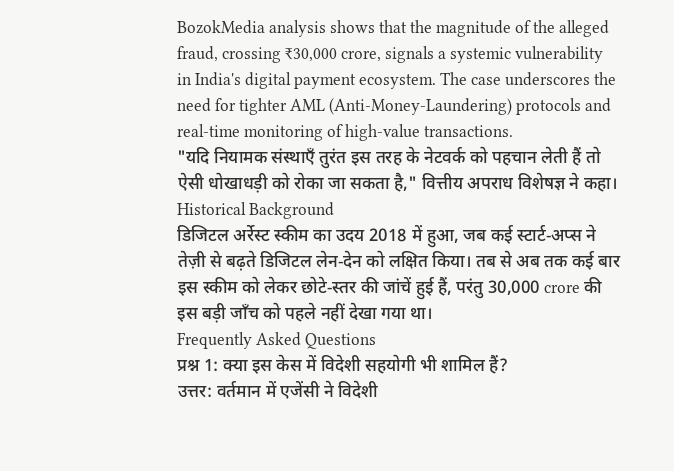BozokMedia analysis shows that the magnitude of the alleged fraud, crossing ₹30,000 crore, signals a systemic vulnerability in India's digital payment ecosystem. The case underscores the need for tighter AML (Anti‑Money‑Laundering) protocols and real‑time monitoring of high‑value transactions.
"यदि नियामक संस्थाएँ तुरंत इस तरह के नेटवर्क को पहचान लेती हैं तो ऐसी धोखाधड़ी को रोका जा सकता है," वित्तीय अपराध विशेषज्ञ ने कहा।
Historical Background
डिजिटल अर्रेस्ट स्कीम का उदय 2018 में हुआ, जब कई स्टार्ट‑अप्स ने तेज़ी से बढ़ते डिजिटल लेन‑देन को लक्षित किया। तब से अब तक कई बार इस स्कीम को लेकर छोटे‑स्तर की जांचें हुई हैं, परंतु 30,000 crore की इस बड़ी जाँच को पहले नहीं देखा गया था।
Frequently Asked Questions
प्रश्न 1: क्या इस केस में विदेशी सहयोगी भी शामिल हैं?
उत्तर: वर्तमान में एजेंसी ने विदेशी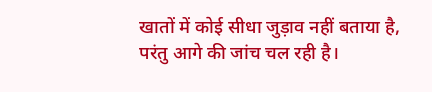खातों में कोई सीधा जुड़ाव नहीं बताया है, परंतु आगे की जांच चल रही है।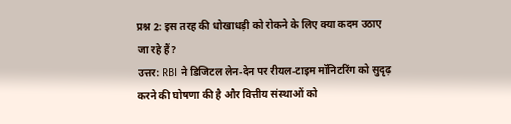प्रश्न 2: इस तरह की धोखाधड़ी को रोकने के लिए क्या कदम उठाए जा रहे हैं?
उत्तर: RBI ने डिजिटल लेन‑देन पर रीयल‑टाइम मॉनिटरिंग को सुदृढ़ करने की घोषणा की है और वित्तीय संस्थाओं को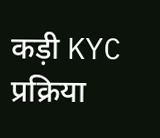कड़ी KYC प्रक्रिया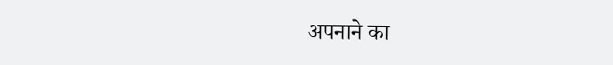अपनाने का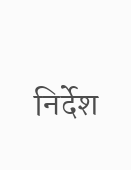निर्देश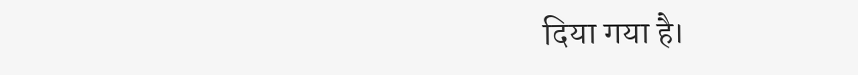दिया गया है।